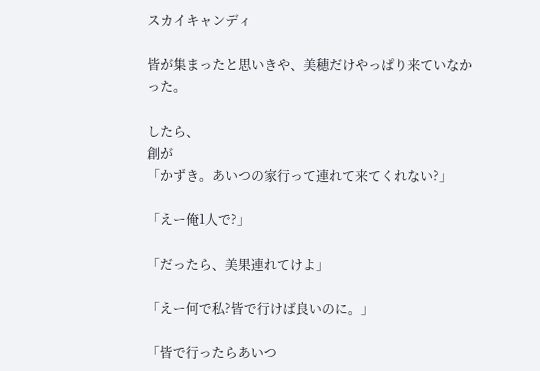スカイキャンディ

皆が集まったと思いきや、美穂だけやっぱり来ていなかった。

したら、
創が
「かずき。あいつの家行って連れて来てくれない?」

「えー俺1人で?」

「だったら、美果連れてけよ」

「えー何で私?皆で行けば良いのに。」

「皆で行ったらあいつ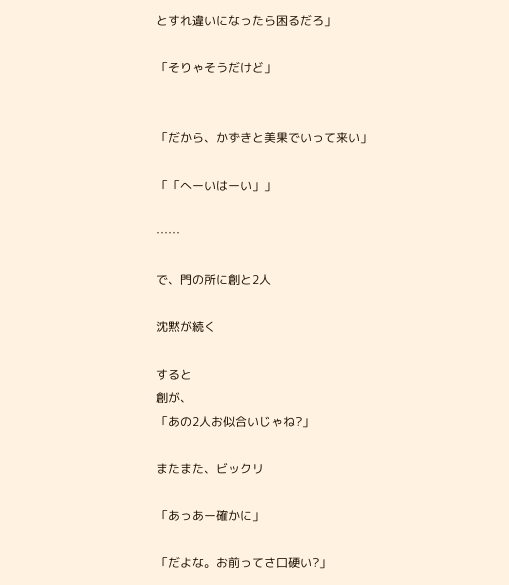とすれ違いになったら困るだろ」

「そりゃそうだけど」


「だから、かずきと美果でいって来い」

「「へーいはーい」」

……

で、門の所に創と2人

沈黙が続く

すると
創が、
「あの2人お似合いじゃね?」

またまた、ビックリ

「あっあー確かに」

「だよな。お前ってさ口硬い?」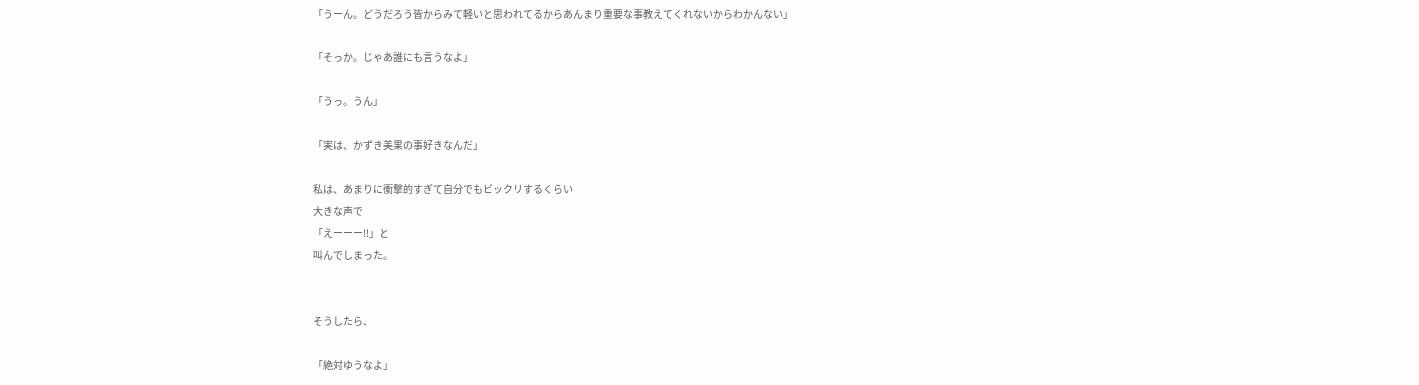「うーん。どうだろう皆からみて軽いと思われてるからあんまり重要な事教えてくれないからわかんない」

「そっか。じゃあ誰にも言うなよ」

「うっ。うん」

「実は、かずき美果の事好きなんだ」

私は、あまりに衝撃的すぎて自分でもビックリするくらい
大きな声で
「えーーー‼」と
叫んでしまった。


そうしたら、

「絶対ゆうなよ」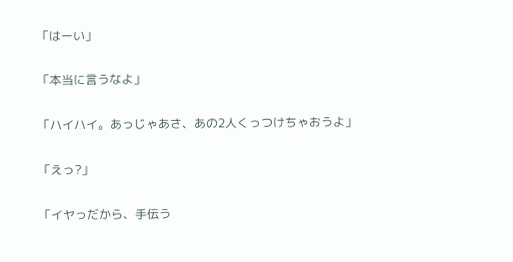「はーい」

「本当に言うなよ」

「ハイハイ。あっじゃあさ、あの2人くっつけちゃおうよ」

「えっ?」

「イヤっだから、手伝う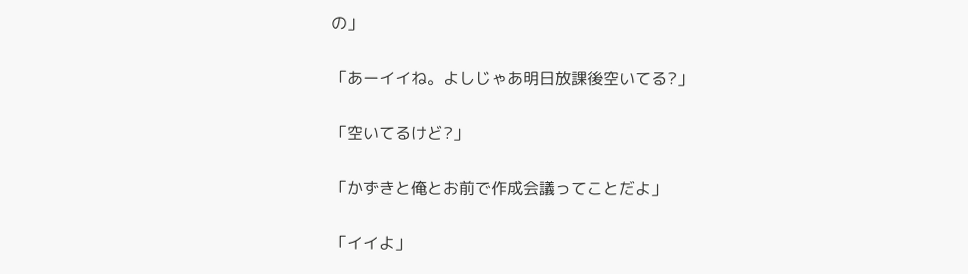の」

「あーイイね。よしじゃあ明日放課後空いてる?」

「空いてるけど?」

「かずきと俺とお前で作成会議ってことだよ」

「イイよ」